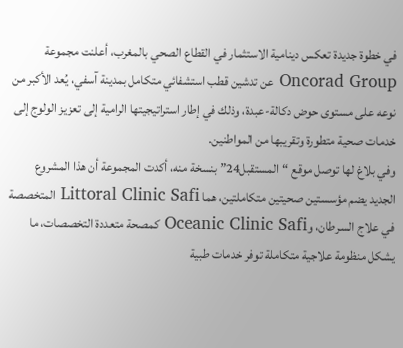في خطوة جديدة تعكس دينامية الاستثمار في القطاع الصحي بالمغرب، أعلنت مجموعة Oncorad Group عن تدشين قطب استشفائي متكامل بمدينة آسفي، يُعد الأكبر من نوعه على مستوى حوض دكالة-عبدة، وذلك في إطار استراتيجيتها الرامية إلى تعزيز الولوج إلى خدمات صحية متطورة وتقريبها من المواطنين.
وفي بلاغ لها توصل موقع “المستقبل24” بنسخة منه، أكدت المجموعة أن هذا المشروع الجديد يضم مؤسستين صحيتين متكاملتين، هما Littoral Clinic Safi المتخصصة في علاج السرطان، وOceanic Clinic Safi كمصحة متعددة التخصصات، ما يشكل منظومة علاجية متكاملة توفر خدمات طبية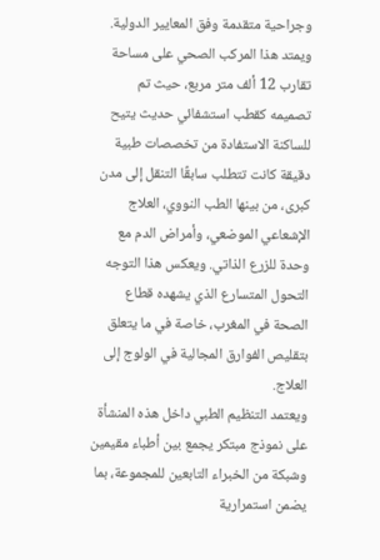وجراحية متقدمة وفق المعايير الدولية.
ويمتد هذا المركب الصحي على مساحة تقارب 12 ألف متر مربع، حيث تم تصميمه كقطب استشفائي حديث يتيح للساكنة الاستفادة من تخصصات طبية دقيقة كانت تتطلب سابقًا التنقل إلى مدن كبرى، من بينها الطب النووي، العلاج الإشعاعي الموضعي، وأمراض الدم مع وحدة للزرع الذاتي. ويعكس هذا التوجه التحول المتسارع الذي يشهده قطاع الصحة في المغرب، خاصة في ما يتعلق بتقليص الفوارق المجالية في الولوج إلى العلاج.
ويعتمد التنظيم الطبي داخل هذه المنشأة على نموذج مبتكر يجمع بين أطباء مقيمين وشبكة من الخبراء التابعين للمجموعة، بما يضمن استمرارية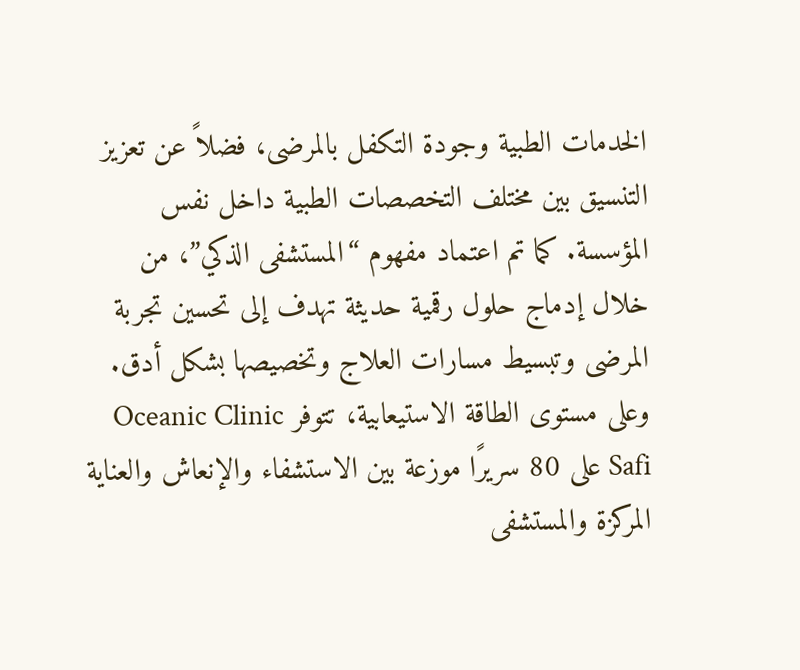الخدمات الطبية وجودة التكفل بالمرضى، فضلاً عن تعزيز التنسيق بين مختلف التخصصات الطبية داخل نفس المؤسسة. كما تم اعتماد مفهوم “المستشفى الذكي”، من خلال إدماج حلول رقمية حديثة تهدف إلى تحسين تجربة المرضى وتبسيط مسارات العلاج وتخصيصها بشكل أدق.
وعلى مستوى الطاقة الاستيعابية، تتوفر Oceanic Clinic Safi على 80 سريرًا موزعة بين الاستشفاء والإنعاش والعناية المركزة والمستشفى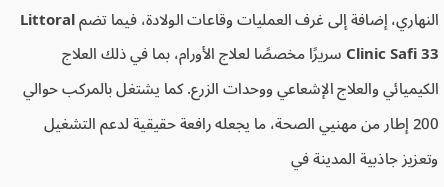النهاري، إضافة إلى غرف العمليات وقاعات الولادة، فيما تضم Littoral Clinic Safi 33 سريرًا مخصصًا لعلاج الأورام، بما في ذلك العلاج الكيميائي والعلاج الإشعاعي ووحدات الزرع. كما يشتغل بالمركب حوالي 200 إطار من مهنيي الصحة، ما يجعله رافعة حقيقية لدعم التشغيل وتعزيز جاذبية المدينة في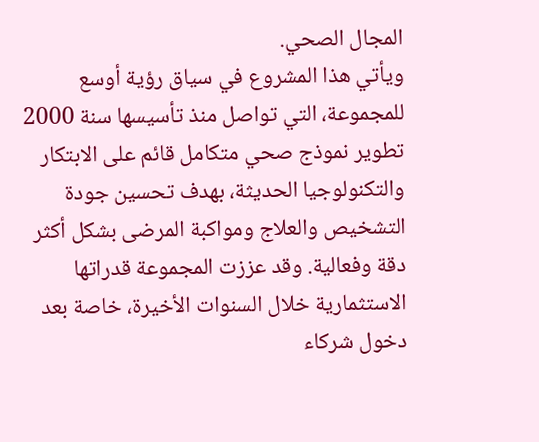المجال الصحي.
ويأتي هذا المشروع في سياق رؤية أوسع للمجموعة، التي تواصل منذ تأسيسها سنة 2000 تطوير نموذج صحي متكامل قائم على الابتكار والتكنولوجيا الحديثة، بهدف تحسين جودة التشخيص والعلاج ومواكبة المرضى بشكل أكثر دقة وفعالية. وقد عززت المجموعة قدراتها الاستثمارية خلال السنوات الأخيرة، خاصة بعد دخول شركاء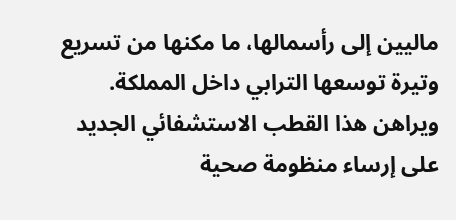ماليين إلى رأسمالها، ما مكنها من تسريع وتيرة توسعها الترابي داخل المملكة.
ويراهن هذا القطب الاستشفائي الجديد على إرساء منظومة صحية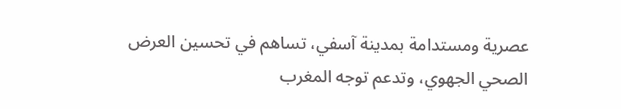عصرية ومستدامة بمدينة آسفي، تساهم في تحسين العرض الصحي الجهوي، وتدعم توجه المغرب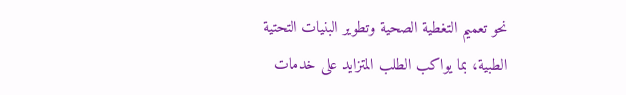نحو تعميم التغطية الصحية وتطوير البنيات التحتية الطبية، بما يواكب الطلب المتزايد على خدمات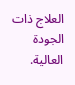العلاج ذات الجودة العالية.